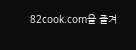82cook.com을 즐겨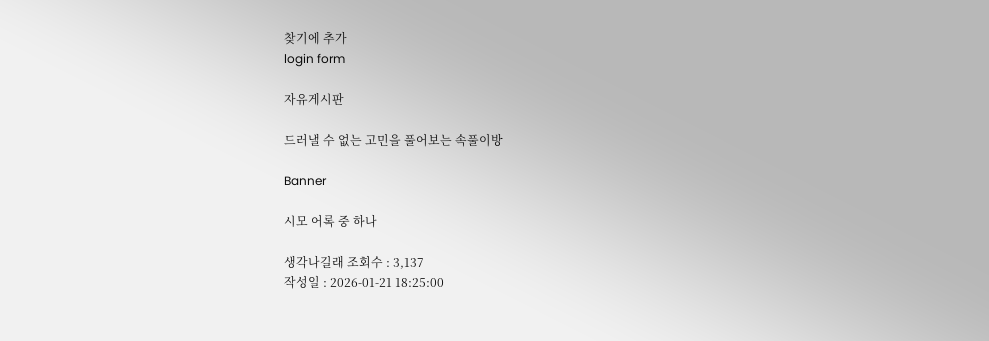찾기에 추가
login form

자유게시판

드러낼 수 없는 고민을 풀어보는 속풀이방

Banner

시모 어록 중 하나

생각나길래 조회수 : 3,137
작성일 : 2026-01-21 18:25:00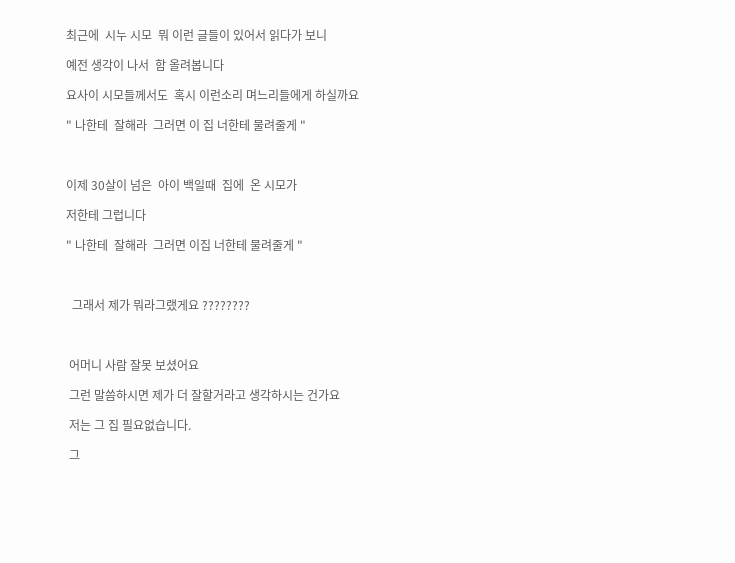최근에  시누 시모  뭐 이런 글들이 있어서 읽다가 보니

예전 생각이 나서  함 올려봅니다

요사이 시모들께서도  혹시 이런소리 며느리들에게 하실까요

" 나한테  잘해라  그러면 이 집 너한테 물려줄게 "



이제 30살이 넘은  아이 백일때  집에  온 시모가

저한테 그럽니다

" 나한테  잘해라  그러면 이집 너한테 물려줄게 "



  그래서 제가 뭐라그랬게요 ????????



 어머니 사람 잘못 보셨어요

 그런 말씀하시면 제가 더 잘할거라고 생각하시는 건가요

 저는 그 집 필요없습니다.

 그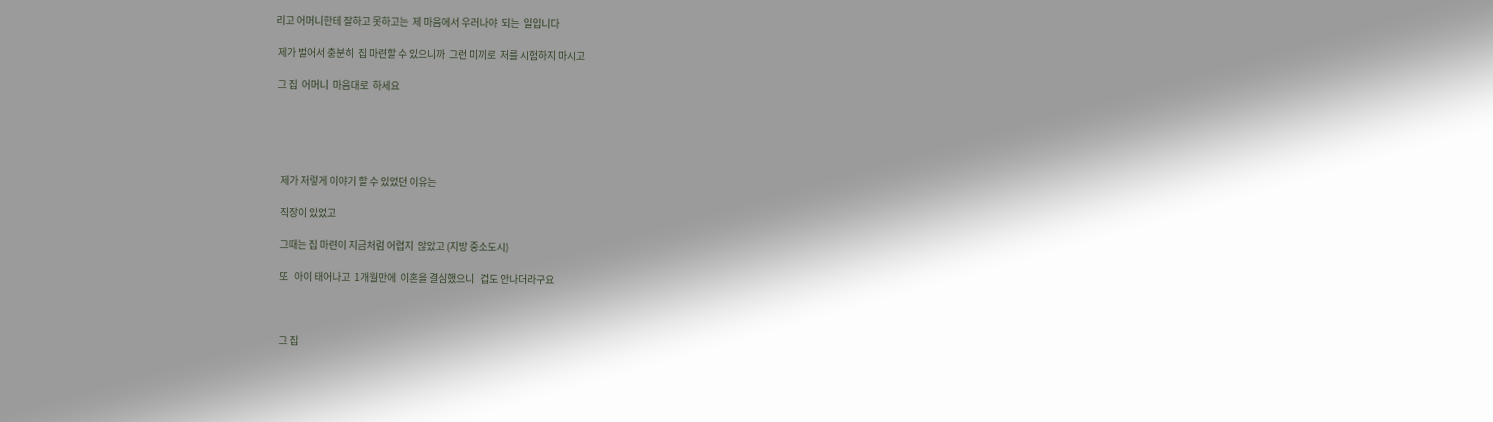리고 어머니한테 잘하고 못하고는  제 마음에서 우러나야  되는  일입니다

 제가 벌어서 충분히  집 마련할 수 있으니까  그런 미끼로  저를 시험하지 마시고

 그 집  어머니  마음대로  하세요





   제가 저렇게 이야기 할 수 있었던 이유는

   직장이 있었고

   그때는 집 마련이 지금처럼 어렵지  않았고 (지방 중소도시)

   또   아이 태어나고  1개월만에  이혼을 결심했으니   겁도 안나더라구요



   그 집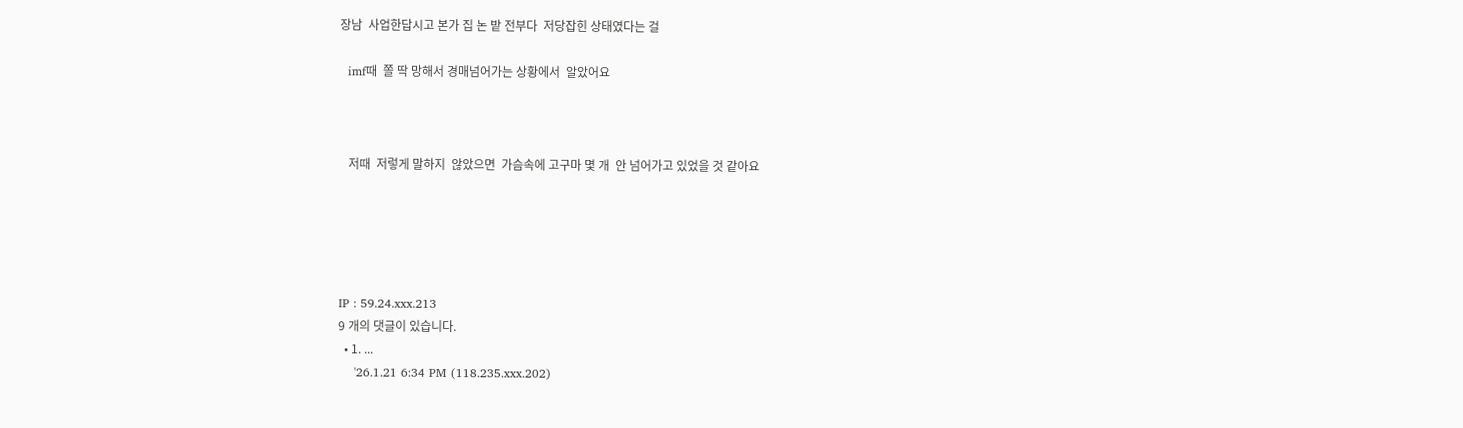장남  사업한답시고 본가 집 논 밭 전부다  저당잡힌 상태였다는 걸

  imf때  쫄 딱 망해서 경매넘어가는 상황에서  알았어요



   저때  저렇게 말하지  않았으면  가슴속에 고구마 몇 개  안 넘어가고 있었을 것 같아요





IP : 59.24.xxx.213
9 개의 댓글이 있습니다.
  • 1. ...
    '26.1.21 6:34 PM (118.235.xxx.202)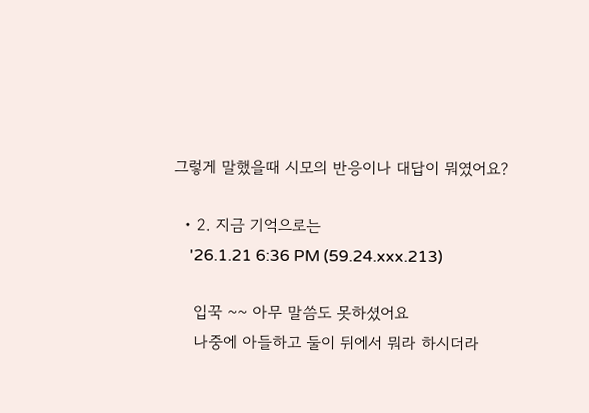그렇게 말했을때 시모의 반응이나 대답이 뭐였어요?

  • 2. 지금 기억으로는
    '26.1.21 6:36 PM (59.24.xxx.213)

    입꾹 ~~ 아무 말씀도 못하셨어요
    나중에 아들하고 둘이 뒤에서 뭐라 하시더라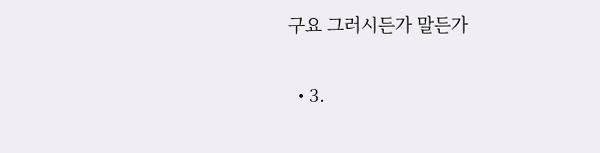구요 그러시든가 말든가

  • 3.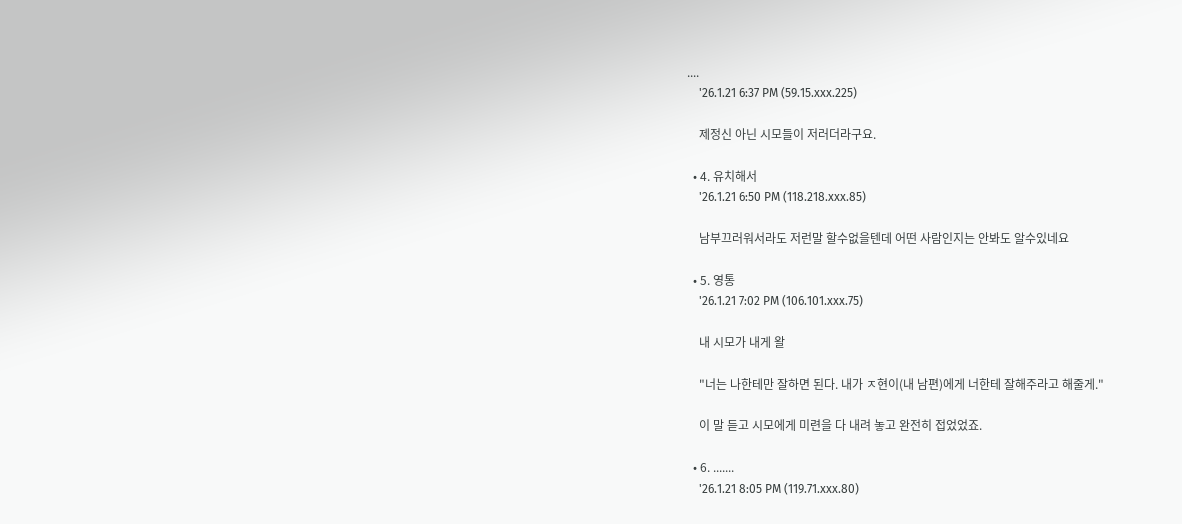....
    '26.1.21 6:37 PM (59.15.xxx.225)

    제정신 아닌 시모들이 저러더라구요.

  • 4. 유치해서
    '26.1.21 6:50 PM (118.218.xxx.85)

    남부끄러워서라도 저런말 할수없을텐데 어떤 사람인지는 안봐도 알수있네요

  • 5. 영통
    '26.1.21 7:02 PM (106.101.xxx.75)

    내 시모가 내게 왈

    "너는 나한테만 잘하면 된다. 내가 ㅈ현이(내 남편)에게 너한테 잘해주라고 해줄게."

    이 말 듣고 시모에게 미련을 다 내려 놓고 완전히 접었었죠.

  • 6. .......
    '26.1.21 8:05 PM (119.71.xxx.80)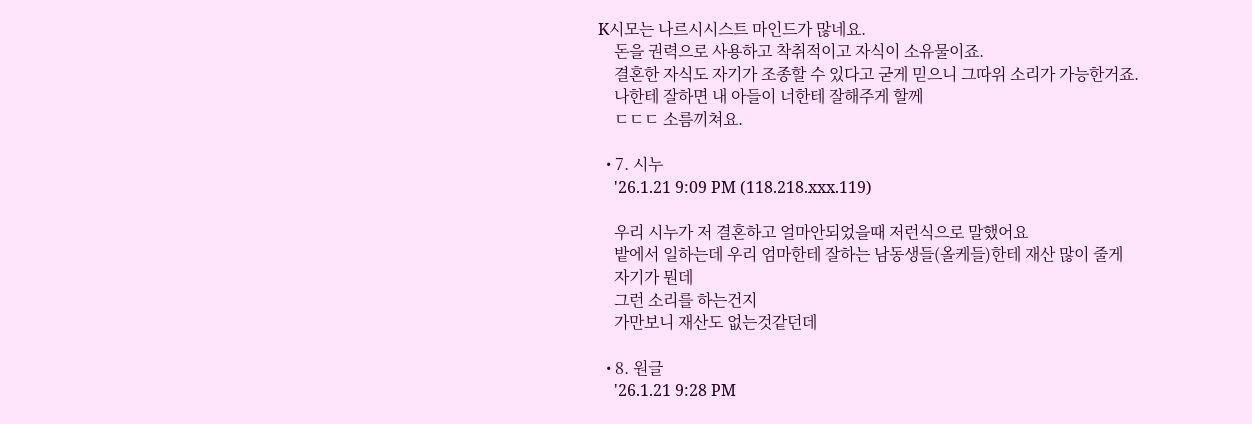K시모는 나르시시스트 마인드가 많네요.
    돈을 권력으로 사용하고 착취적이고 자식이 소유물이죠.
    결혼한 자식도 자기가 조종할 수 있다고 굳게 믿으니 그따위 소리가 가능한거죠.
    나한테 잘하면 내 아들이 너한테 잘해주게 할께
    ㄷㄷㄷ 소름끼쳐요.

  • 7. 시누
    '26.1.21 9:09 PM (118.218.xxx.119)

    우리 시누가 저 결혼하고 얼마안되었을때 저런식으로 말했어요
    밭에서 일하는데 우리 엄마한테 잘하는 남동생들(올케들)한테 재산 많이 줄게
    자기가 뭔데
    그런 소리를 하는건지
    가만보니 재산도 없는것같던데

  • 8. 원글
    '26.1.21 9:28 PM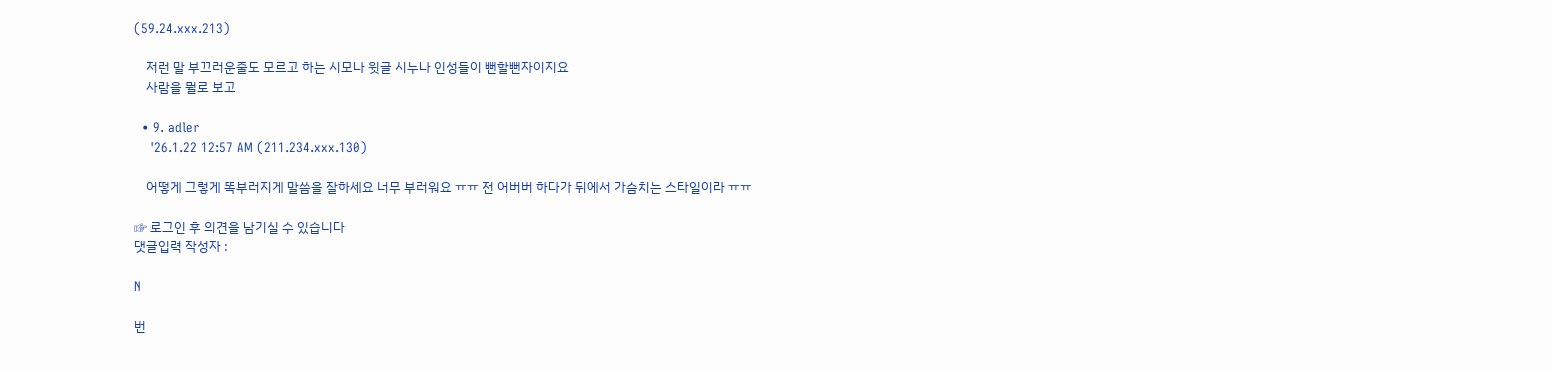(59.24.xxx.213)

    저런 말 부끄러운줄도 모르고 하는 시모나 윗글 시누나 인성들이 뻔할뻔자이지요
    사람을 뭘로 보고

  • 9. adler
    '26.1.22 12:57 AM (211.234.xxx.130)

    어떻게 그렇게 똑부러지게 말씀을 잘하세요 너무 부러워요 ㅠㅠ 전 어버버 하다가 뒤에서 가슴치는 스타일이라 ㅠㅠ

☞ 로그인 후 의견을 남기실 수 있습니다
댓글입력 작성자 :

N

번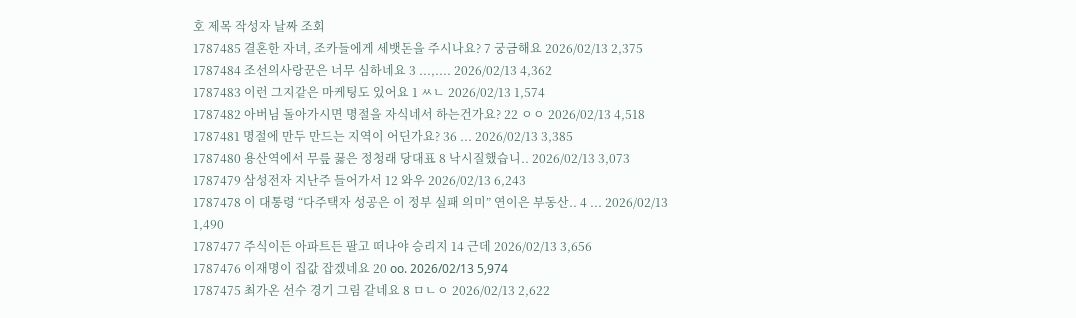호 제목 작성자 날짜 조회
1787485 결혼한 자녀, 조카들에게 세뱃돈을 주시나요? 7 궁금해요 2026/02/13 2,375
1787484 조선의사랑꾼은 너무 심하네요 3 ...,.... 2026/02/13 4,362
1787483 이런 그지같은 마케팅도 있어요 1 ㅆㄴ 2026/02/13 1,574
1787482 아버님 돌아가시면 명절을 자식네서 하는건가요? 22 ㅇㅇ 2026/02/13 4,518
1787481 명절에 만두 만드는 지역이 어딘가요? 36 ... 2026/02/13 3,385
1787480 용산역에서 무릎 꿇은 정청래 당대표 8 낙시질했습니.. 2026/02/13 3,073
1787479 삼성전자 지난주 들어가서 12 와우 2026/02/13 6,243
1787478 이 대통령 “다주택자 성공은 이 정부 실패 의미” 연이은 부동산.. 4 ... 2026/02/13 1,490
1787477 주식이든 아파트든 팔고 떠나야 승리지 14 근데 2026/02/13 3,656
1787476 이재명이 집값 잡겠네요 20 oo. 2026/02/13 5,974
1787475 최가온 선수 경기 그림 같네요 8 ㅁㄴㅇ 2026/02/13 2,622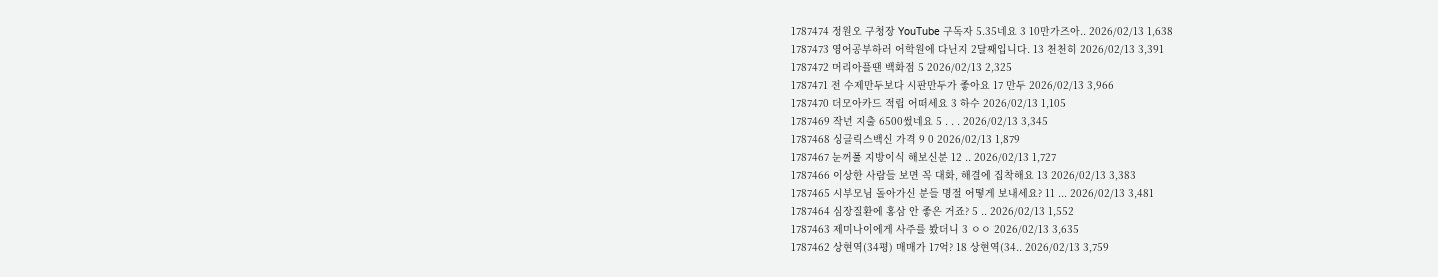1787474 정원오 구청장 YouTube 구독자 5.35네요 3 10만가즈아.. 2026/02/13 1,638
1787473 영어공부하러 어학원에 다닌지 2달째입니다. 13 천천히 2026/02/13 3,391
1787472 머리아플땐 백화점 5 2026/02/13 2,325
1787471 전 수제만두보다 시판만두가 좋아요 17 만두 2026/02/13 3,966
1787470 더모아카드 적립 어떠세요 3 하수 2026/02/13 1,105
1787469 작년 지출 6500썼네요 5 . . . 2026/02/13 3,345
1787468 싱글릭스백신 가격 9 0 2026/02/13 1,879
1787467 눈꺼풀 지방이식 해보신분 12 .. 2026/02/13 1,727
1787466 이상한 사람들 보면 꼭 대화, 해결에 집착해요 13 2026/02/13 3,383
1787465 시부모님 돌아가신 분들 명절 어떻게 보내세요? 11 ... 2026/02/13 3,481
1787464 심장질환에 홍삼 안 좋은 거죠? 5 .. 2026/02/13 1,552
1787463 제미나이에게 사주를 봤더니 3 ㅇㅇ 2026/02/13 3,635
1787462 상현역(34평) 매매가 17억? 18 상현역(34.. 2026/02/13 3,759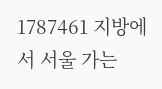1787461 지방에서 서울 가는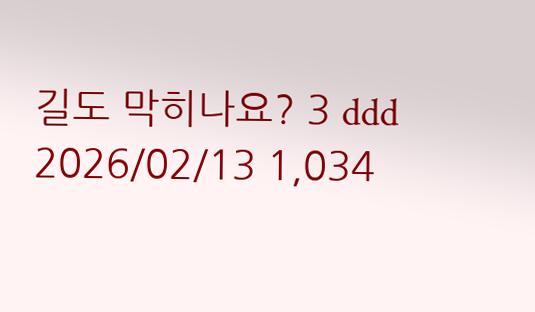길도 막히나요? 3 ddd 2026/02/13 1,034